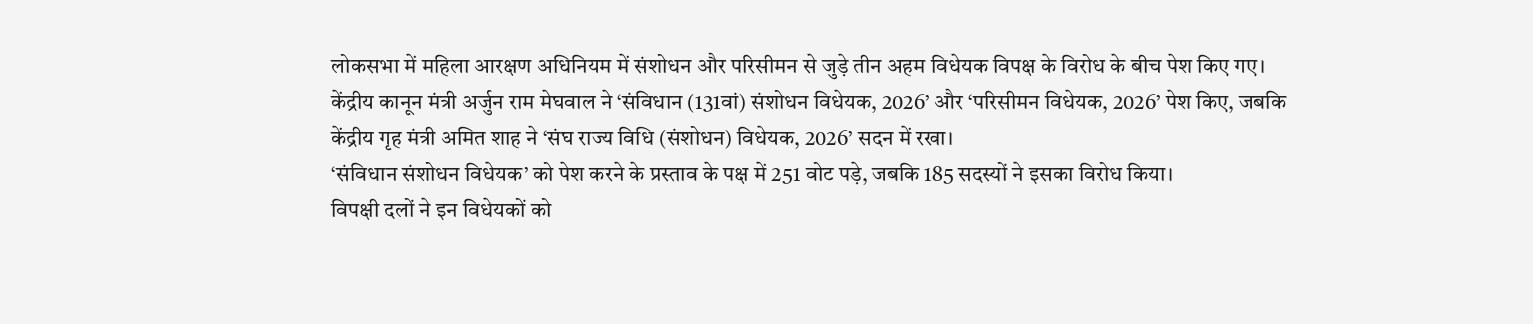लोकसभा में महिला आरक्षण अधिनियम में संशोधन और परिसीमन से जुड़े तीन अहम विधेयक विपक्ष के विरोध के बीच पेश किए गए। केंद्रीय कानून मंत्री अर्जुन राम मेघवाल ने ‘संविधान (131वां) संशोधन विधेयक, 2026’ और ‘परिसीमन विधेयक, 2026’ पेश किए, जबकि केंद्रीय गृह मंत्री अमित शाह ने ‘संघ राज्य विधि (संशोधन) विधेयक, 2026’ सदन में रखा।
‘संविधान संशोधन विधेयक’ को पेश करने के प्रस्ताव के पक्ष में 251 वोट पड़े, जबकि 185 सदस्यों ने इसका विरोध किया।
विपक्षी दलों ने इन विधेयकों को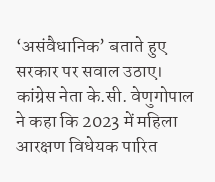‘असंवैधानिक’ बताते हुए सरकार पर सवाल उठाए। कांग्रेस नेता के.सी. वेणुगोपाल ने कहा कि 2023 में महिला आरक्षण विधेयक पारित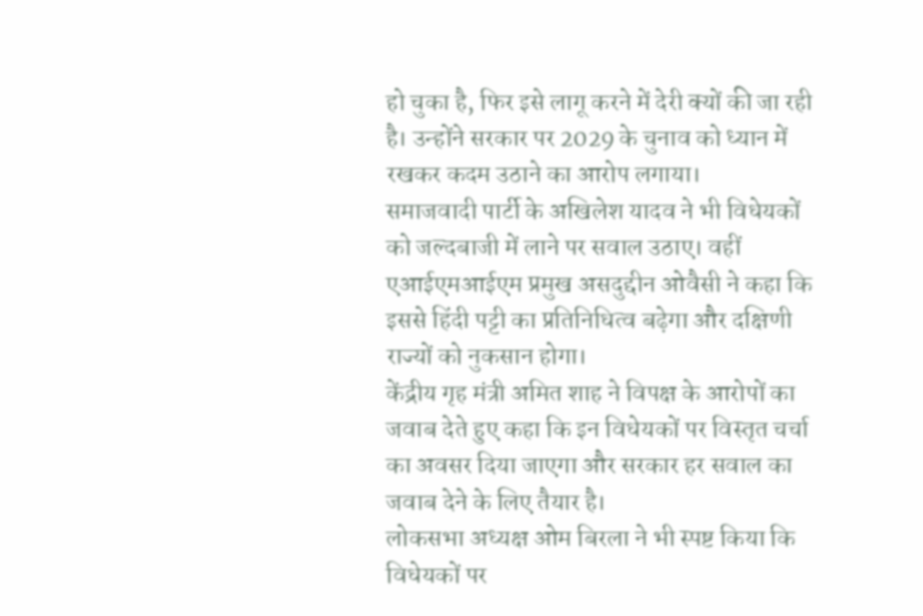हो चुका है, फिर इसे लागू करने में देरी क्यों की जा रही है। उन्होंने सरकार पर 2029 के चुनाव को ध्यान में रखकर कदम उठाने का आरोप लगाया।
समाजवादी पार्टी के अखिलेश यादव ने भी विधेयकों को जल्दबाजी में लाने पर सवाल उठाए। वहीं एआईएमआईएम प्रमुख असदुद्दीन ओवैसी ने कहा कि इससे हिंदी पट्टी का प्रतिनिधित्व बढ़ेगा और दक्षिणी राज्यों को नुकसान होगा।
केंद्रीय गृह मंत्री अमित शाह ने विपक्ष के आरोपों का जवाब देते हुए कहा कि इन विधेयकों पर विस्तृत चर्चा का अवसर दिया जाएगा और सरकार हर सवाल का जवाब देने के लिए तैयार है।
लोकसभा अध्यक्ष ओम बिरला ने भी स्पष्ट किया कि विधेयकों पर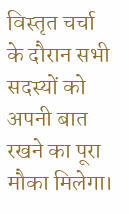विस्तृत चर्चा के दौरान सभी सदस्यों को अपनी बात रखने का पूरा मौका मिलेगा।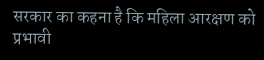सरकार का कहना है कि महिला आरक्षण को प्रभावी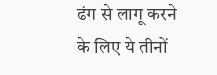ढंग से लागू करने के लिए ये तीनों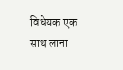विधेयक एक साथ लाना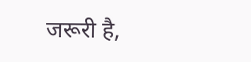जरूरी है,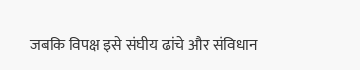जबकि विपक्ष इसे संघीय ढांचे और संविधान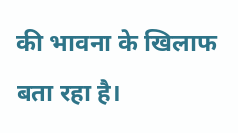की भावना के खिलाफ बता रहा है।